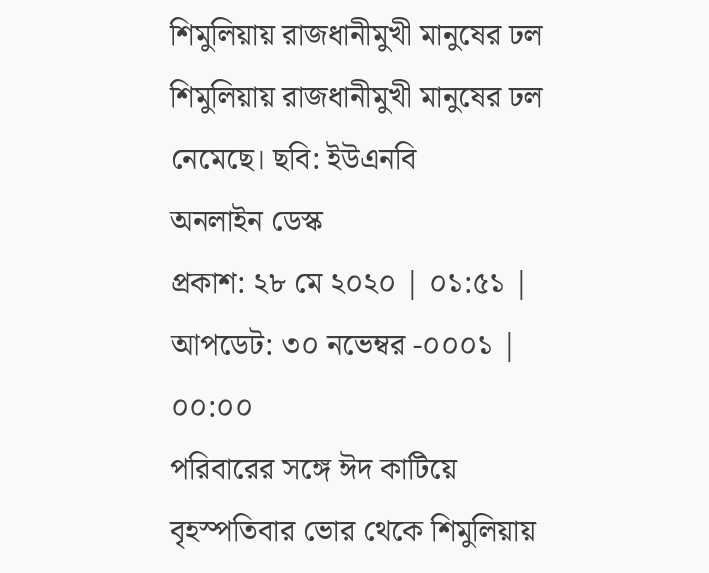শিমুলিয়ায় রাজধানীমুখী মানুষের ঢল
শিমুলিয়ায় রাজধানীমুখী মানুষের ঢল নেমেছে। ছবি: ইউএনবি
অনলাইন ডেস্ক
প্রকাশ: ২৮ মে ২০২০ | ০১:৫১ | আপডেট: ৩০ নভেম্বর -০০০১ | ০০:০০
পরিবারের সঙ্গে ঈদ কাটিয়ে বৃহস্পতিবার ভোর থেকে শিমুলিয়ায়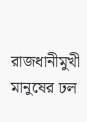রাজধানীমুখী মানুষের ঢল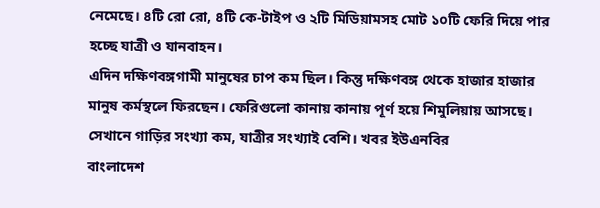নেমেছে। ৪টি রো রো, ৪টি কে-টাইপ ও ২টি মিডিয়ামসহ মোট ১০টি ফেরি দিয়ে পার হচ্ছে যাত্রী ও যানবাহন।
এদিন দক্ষিণবঙ্গগামী মানুষের চাপ কম ছিল। কিন্তু দক্ষিণবঙ্গ থেকে হাজার হাজার মানুষ কর্মস্থলে ফিরছেন। ফেরিগুলো কানায় কানায় পূর্ণ হয়ে শিমুলিয়ায় আসছে। সেখানে গাড়ির সংখ্যা কম, যাত্রীর সংখ্যাই বেশি। খবর ইউএনবির
বাংলাদেশ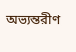অভ্যন্তরীণ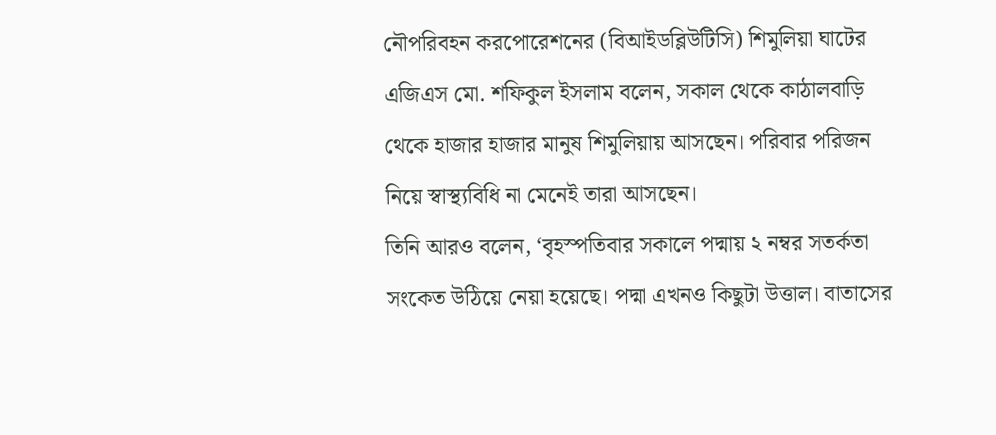নৌপরিবহন করপোরেশনের (বিআইডব্লিউটিসি) শিমুলিয়া ঘাটের এজিএস মো. শফিকুল ইসলাম বলেন, সকাল থেকে কাঠালবাড়ি থেকে হাজার হাজার মানুষ শিমুলিয়ায় আসছেন। পরিবার পরিজন নিয়ে স্বাস্থ্যবিধি না মেনেই তারা আসছেন।
তিনি আরও বলেন, ‘বৃহস্পতিবার সকালে পদ্মায় ২ নম্বর সতর্কতা সংকেত উঠিয়ে নেয়া হয়েছে। পদ্মা এখনও কিছুটা উত্তাল। বাতাসের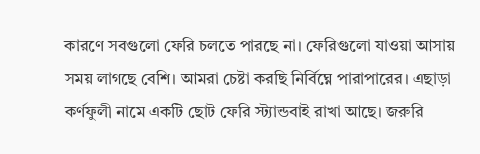কারণে সবগুলো ফেরি চলতে পারছে না। ফেরিগুলো যাওয়া আসায় সময় লাগছে বেশি। আমরা চেষ্টা করছি নির্বিঘ্নে পারাপারের। এছাড়া কর্ণফুলী নামে একটি ছোট ফেরি স্ট্যান্ডবাই রাখা আছে। জরুরি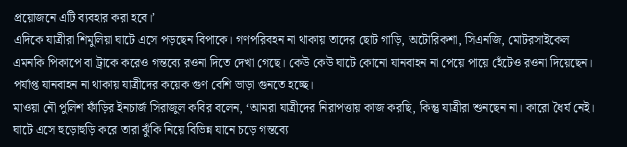প্রয়োজনে এটি ব্যবহার করা হবে।’
এদিকে যাত্রীরা শিমুলিয়া ঘাটে এসে পড়ছেন বিপাকে। গণপরিবহন না থাকায় তাদের ছোট গাড়ি, অটোরিকশা, সিএনজি, মোটরসাইকেল এমনকি পিকাপে বা ট্রাকে করেও গন্তব্যে রওনা দিতে দেখা গেছে। কেউ কেউ ঘাটে কোনো যানবাহন না পেয়ে পায়ে হেঁটেও রওনা দিয়েছেন। পর্যাপ্ত যানবাহন না থাকায় যাত্রীদের কয়েক গুণ বেশি ভাড়া গুনতে হচ্ছে।
মাওয়া নৌ পুলিশ ফাঁড়ির ইনচার্জ সিরাজুল কবির বলেন, ‘আমরা যাত্রীদের নিরাপত্তায় কাজ করছি, কিন্তু যাত্রীরা শুনছেন না। কারো ধৈর্য নেই। ঘাটে এসে হুড়োহুড়ি করে তারা ঝুঁকি নিয়ে বিভিন্ন যানে চড়ে গন্তব্যে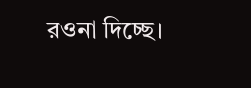রওনা দিচ্ছে।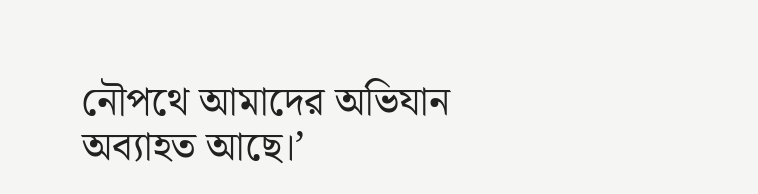নৌপথে আমাদের অভিযান অব্যাহত আছে।’